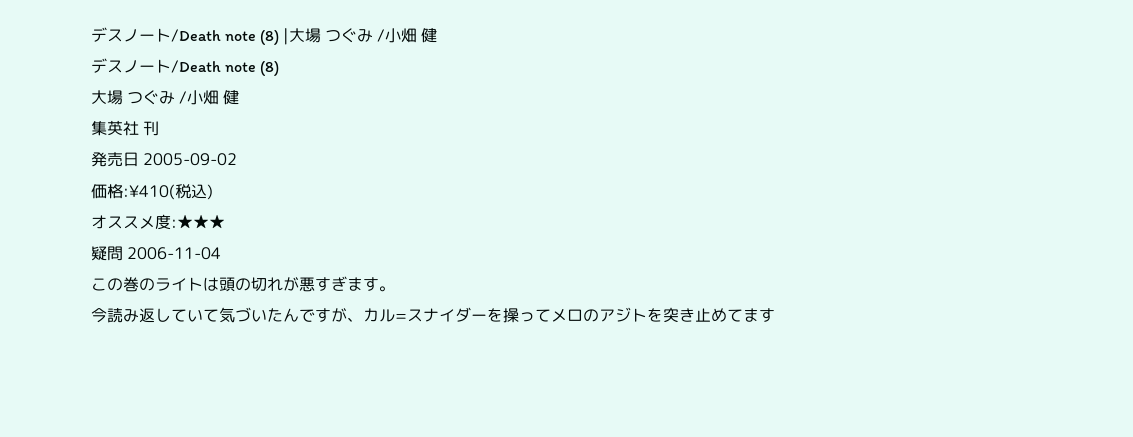デスノート/Death note (8) |大場 つぐみ /小畑 健
デスノート/Death note (8)
大場 つぐみ /小畑 健
集英社 刊
発売日 2005-09-02
価格:¥410(税込)
オススメ度:★★★
疑問 2006-11-04
この巻のライトは頭の切れが悪すぎます。
今読み返していて気づいたんですが、カル=スナイダーを操ってメロのアジトを突き止めてます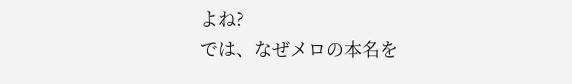よね?
では、なぜメロの本名を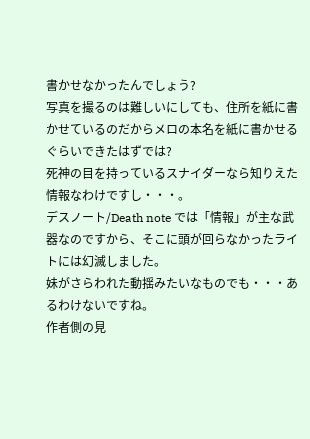書かせなかったんでしょう?
写真を撮るのは難しいにしても、住所を紙に書かせているのだからメロの本名を紙に書かせるぐらいできたはずでは?
死神の目を持っているスナイダーなら知りえた情報なわけですし・・・。
デスノート/Death note では「情報」が主な武器なのですから、そこに頭が回らなかったライトには幻滅しました。
妹がさらわれた動揺みたいなものでも・・・あるわけないですね。
作者側の見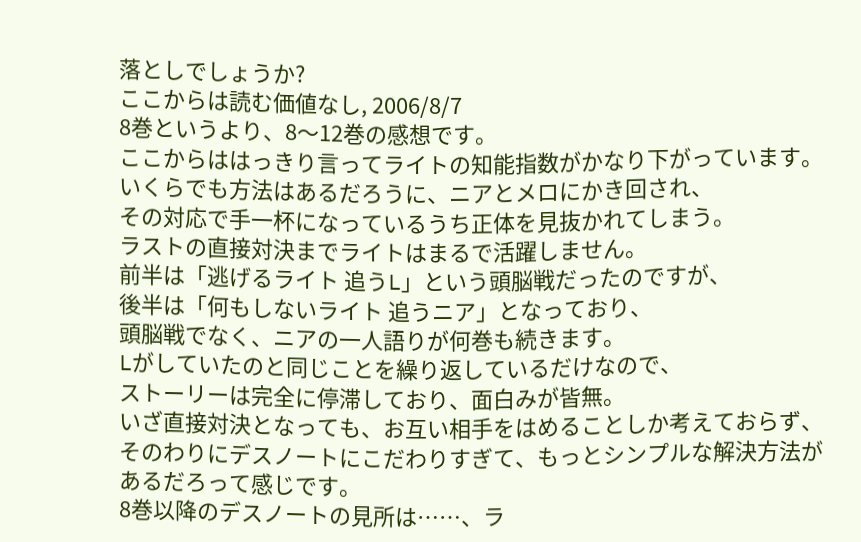落としでしょうか?
ここからは読む価値なし, 2006/8/7
8巻というより、8〜12巻の感想です。
ここからははっきり言ってライトの知能指数がかなり下がっています。
いくらでも方法はあるだろうに、ニアとメロにかき回され、
その対応で手一杯になっているうち正体を見抜かれてしまう。
ラストの直接対決までライトはまるで活躍しません。
前半は「逃げるライト 追うL」という頭脳戦だったのですが、
後半は「何もしないライト 追うニア」となっており、
頭脳戦でなく、ニアの一人語りが何巻も続きます。
Lがしていたのと同じことを繰り返しているだけなので、
ストーリーは完全に停滞しており、面白みが皆無。
いざ直接対決となっても、お互い相手をはめることしか考えておらず、
そのわりにデスノートにこだわりすぎて、もっとシンプルな解決方法があるだろって感じです。
8巻以降のデスノートの見所は……、ラ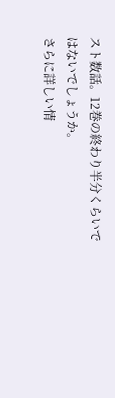スト数話。12巻の終わり半分くらいではないでしょうか。
さらに詳しい情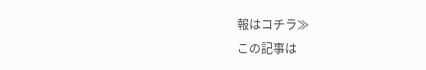報はコチラ≫
この記事は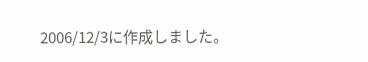2006/12/3に作成しました。